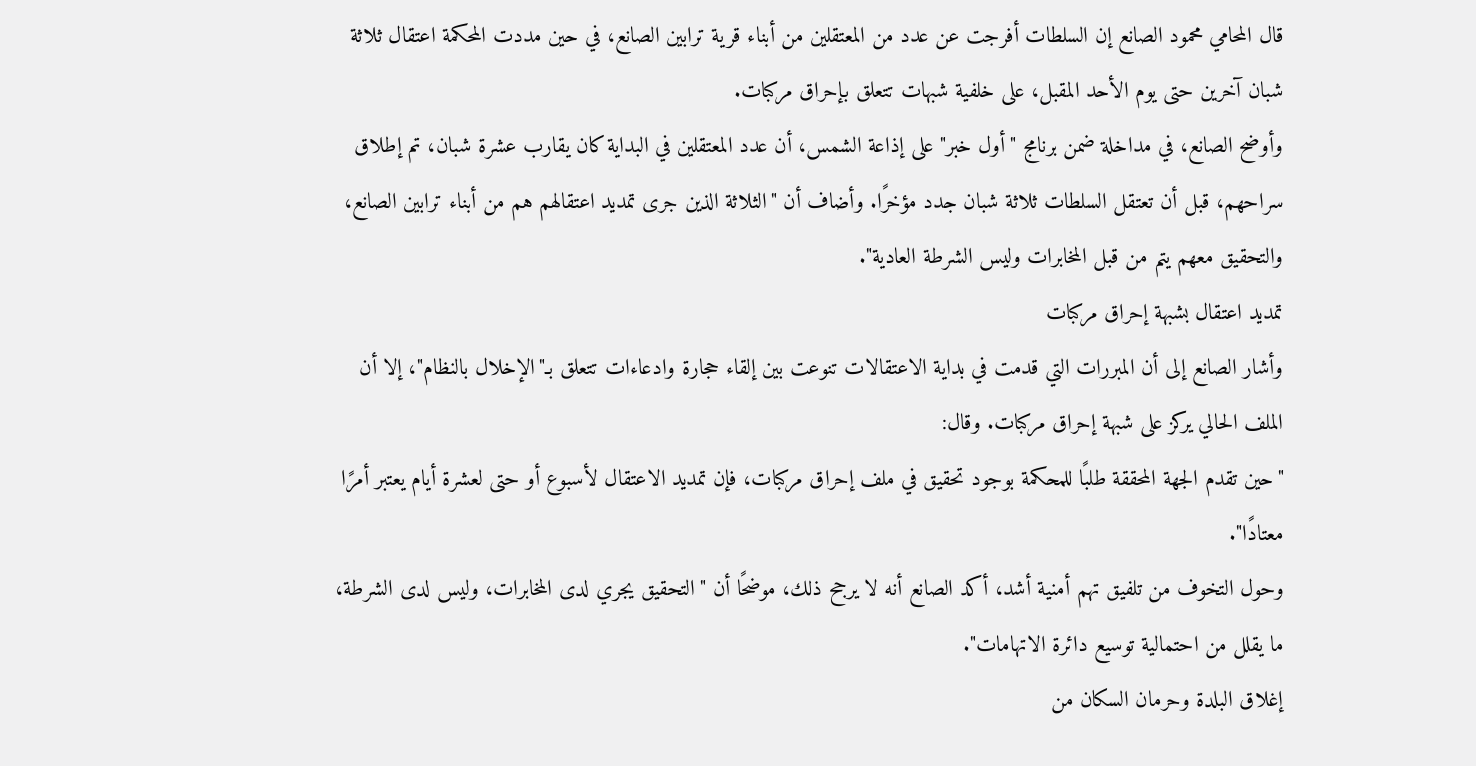قال المحامي محمود الصانع إن السلطات أفرجت عن عدد من المعتقلين من أبناء قرية ترابين الصانع، في حين مددت المحكمة اعتقال ثلاثة شبان آخرين حتى يوم الأحد المقبل، على خلفية شبهات تتعلق بإحراق مركبات.
وأوضح الصانع، في مداخلة ضمن برنامج "أول خبر" على إذاعة الشمس، أن عدد المعتقلين في البداية كان يقارب عشرة شبان، تم إطلاق سراحهم، قبل أن تعتقل السلطات ثلاثة شبان جدد مؤخرًا. وأضاف أن "الثلاثة الذين جرى تمديد اعتقالهم هم من أبناء ترابين الصانع، والتحقيق معهم يتم من قبل المخابرات وليس الشرطة العادية".
تمديد اعتقال بشبهة إحراق مركبات
وأشار الصانع إلى أن المبررات التي قدمت في بداية الاعتقالات تنوعت بين إلقاء حجارة وادعاءات تتعلق بـ"الإخلال بالنظام"، إلا أن الملف الحالي يركز على شبهة إحراق مركبات. وقال:
"حين تقدم الجهة المحققة طلبًا للمحكمة بوجود تحقيق في ملف إحراق مركبات، فإن تمديد الاعتقال لأسبوع أو حتى لعشرة أيام يعتبر أمرًا معتادًا".
وحول التخوف من تلفيق تهم أمنية أشد، أكد الصانع أنه لا يرجح ذلك، موضحًا أن "التحقيق يجري لدى المخابرات، وليس لدى الشرطة، ما يقلل من احتمالية توسيع دائرة الاتهامات".
إغلاق البلدة وحرمان السكان من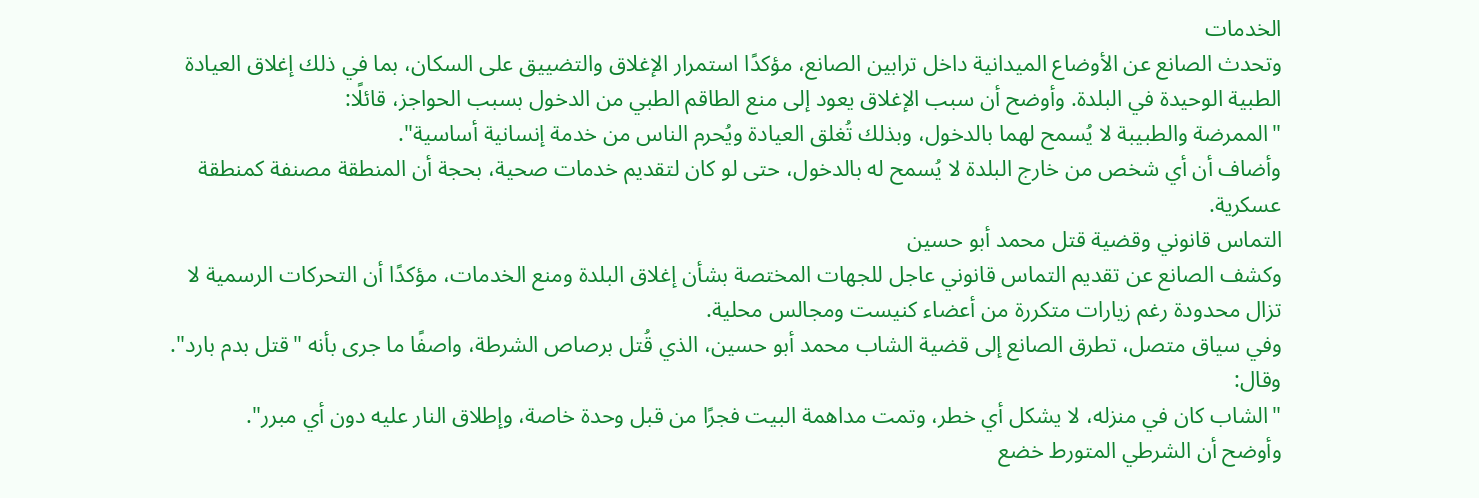الخدمات
وتحدث الصانع عن الأوضاع الميدانية داخل ترابين الصانع، مؤكدًا استمرار الإغلاق والتضييق على السكان، بما في ذلك إغلاق العيادة الطبية الوحيدة في البلدة. وأوضح أن سبب الإغلاق يعود إلى منع الطاقم الطبي من الدخول بسبب الحواجز، قائلًا:
"الممرضة والطبيبة لا يُسمح لهما بالدخول، وبذلك تُغلق العيادة ويُحرم الناس من خدمة إنسانية أساسية".
وأضاف أن أي شخص من خارج البلدة لا يُسمح له بالدخول، حتى لو كان لتقديم خدمات صحية، بحجة أن المنطقة مصنفة كمنطقة عسكرية.
التماس قانوني وقضية قتل محمد أبو حسين
وكشف الصانع عن تقديم التماس قانوني عاجل للجهات المختصة بشأن إغلاق البلدة ومنع الخدمات، مؤكدًا أن التحركات الرسمية لا تزال محدودة رغم زيارات متكررة من أعضاء كنيست ومجالس محلية.
وفي سياق متصل، تطرق الصانع إلى قضية الشاب محمد أبو حسين، الذي قُتل برصاص الشرطة، واصفًا ما جرى بأنه "قتل بدم بارد". وقال:
"الشاب كان في منزله، لا يشكل أي خطر، وتمت مداهمة البيت فجرًا من قبل وحدة خاصة، وإطلاق النار عليه دون أي مبرر".
وأوضح أن الشرطي المتورط خضع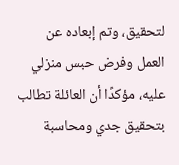لتحقيق، وتم إبعاده عن العمل وفرض حبس منزلي عليه، مؤكدًا أن العائلة تطالب بتحقيق جدي ومحاسبة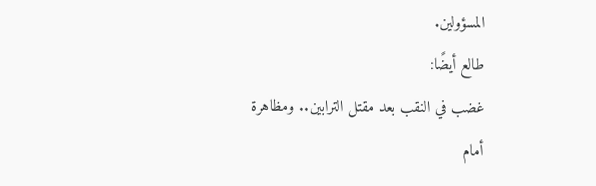المسؤولين.
طالع أيضًا:
غضب في النقب بعد مقتل الترابين.. ومظاهرة أمام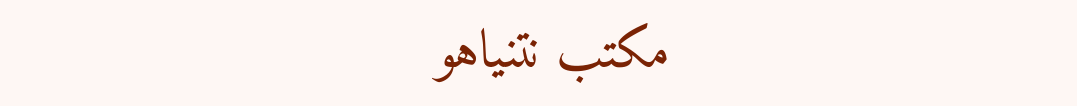مكتب نتنياهو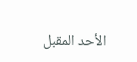الأحد المقبل